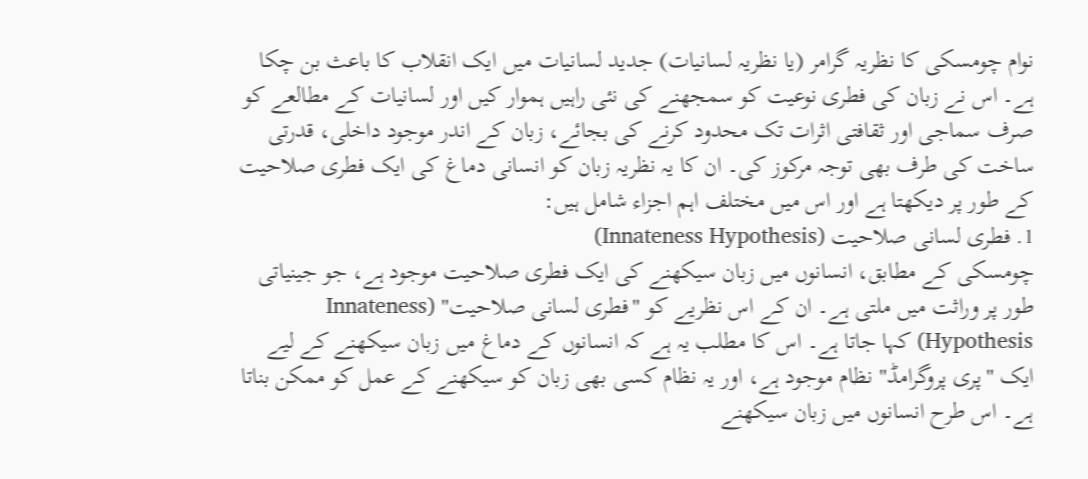نوام چومسکی کا نظریہ گرامر (یا نظریہ لسانیات) جدید لسانیات میں ایک انقلاب کا باعث بن چکا ہے۔ اس نے زبان کی فطری نوعیت کو سمجھنے کی نئی راہیں ہموار کیں اور لسانیات کے مطالعے کو صرف سماجی اور ثقافتی اثرات تک محدود کرنے کی بجائے، زبان کے اندر موجود داخلی، قدرتی ساخت کی طرف بھی توجہ مرکوز کی۔ ان کا یہ نظریہ زبان کو انسانی دماغ کی ایک فطری صلاحیت کے طور پر دیکھتا ہے اور اس میں مختلف اہم اجزاء شامل ہیں:
1. فطری لسانی صلاحیت (Innateness Hypothesis)
چومسکی کے مطابق، انسانوں میں زبان سیکھنے کی ایک فطری صلاحیت موجود ہے، جو جینیاتی طور پر وراثت میں ملتی ہے۔ ان کے اس نظریے کو "فطری لسانی صلاحیت" (Innateness Hypothesis) کہا جاتا ہے۔ اس کا مطلب یہ ہے کہ انسانوں کے دماغ میں زبان سیکھنے کے لیے ایک "پری پروگرامڈ" نظام موجود ہے، اور یہ نظام کسی بھی زبان کو سیکھنے کے عمل کو ممکن بناتا ہے۔ اس طرح انسانوں میں زبان سیکھنے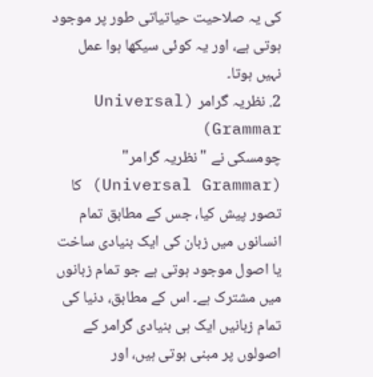کی یہ صلاحیت حیاتیاتی طور پر موجود ہوتی ہے، اور یہ کوئی سیکھا ہوا عمل نہیں ہوتا۔
2. نظریہ گرامر (Universal Grammar)
چومسکی نے "نظریہ گرامر" (Universal Grammar) کا تصور پیش کیا، جس کے مطابق تمام انسانوں میں زبان کی ایک بنیادی ساخت یا اصول موجود ہوتی ہے جو تمام زبانوں میں مشترک ہے۔ اس کے مطابق، دنیا کی تمام زبانیں ایک ہی بنیادی گرامر کے اصولوں پر مبنی ہوتی ہیں، اور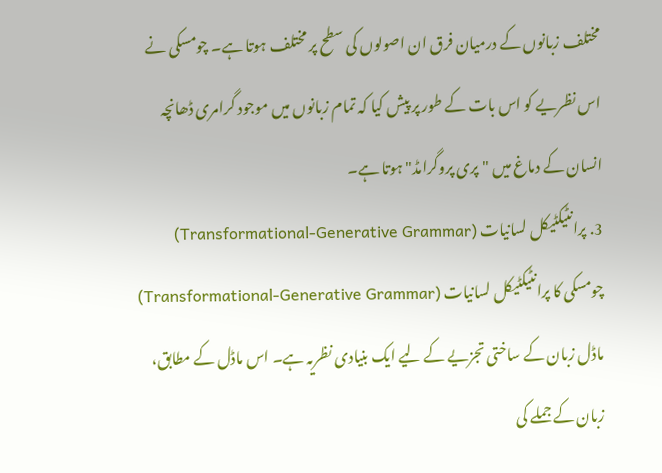مختلف زبانوں کے درمیان فرق ان اصولوں کی سطح پر مختلف ہوتا ہے۔ چومسکی نے اس نظریے کو اس بات کے طور پر پیش کیا کہ تمام زبانوں میں موجود گرامری ڈھانچہ انسان کے دماغ میں "پری پروگرامڈ" ہوتا ہے۔
3. پرانٹیکٹیکل لسانیات (Transformational-Generative Grammar)
چومسکی کا پرانٹیکٹیکل لسانیات (Transformational-Generative Grammar) ماڈل زبان کے ساختی تجزیے کے لیے ایک بنیادی نظریہ ہے۔ اس ماڈل کے مطابق، زبان کے جملے کی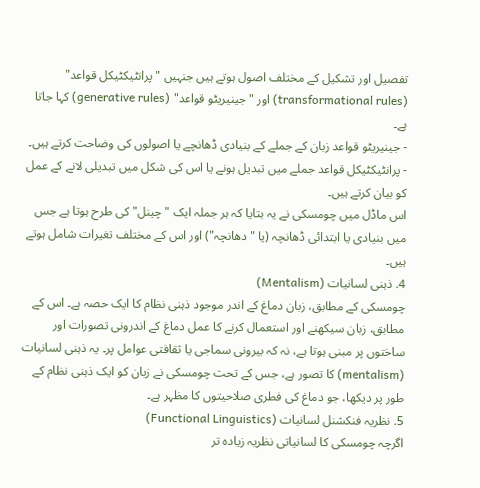تفصیل اور تشکیل کے مختلف اصول ہوتے ہیں جنہیں "پرانٹیکٹیکل قواعد" (transformational rules) اور "جینیریٹو قواعد" (generative rules) کہا جاتا ہے۔
- جینیریٹو قواعد زبان کے جملے کے بنیادی ڈھانچے یا اصولوں کی وضاحت کرتے ہیں۔
- پرانٹیکٹیکل قواعد جملے میں تبدیل ہونے یا اس کی شکل میں تبدیلی لانے کے عمل کو بیان کرتے ہیں۔
اس ماڈل میں چومسکی نے یہ بتایا کہ ہر جملہ ایک "چینل" کی طرح ہوتا ہے جس میں بنیادی یا ابتدائی ڈھانچہ (یا "دھانچہ") اور اس کے مختلف تغیرات شامل ہوتے ہیں۔
4. ذہنی لسانیات (Mentalism)
چومسکی کے مطابق، زبان دماغ کے اندر موجود ذہنی نظام کا ایک حصہ ہے۔ اس کے مطابق، زبان سیکھنے اور استعمال کرنے کا عمل دماغ کے اندرونی تصورات اور ساختوں پر مبنی ہوتا ہے، نہ کہ بیرونی سماجی یا ثقافتی عوامل پر۔ یہ ذہنی لسانیات (mentalism) کا تصور ہے، جس کے تحت چومسکی نے زبان کو ایک ذہنی نظام کے طور پر دیکھا، جو دماغ کی فطری صلاحیتوں کا مظہر ہے۔
5. نظریہ فنکشنل لسانیات (Functional Linguistics)
اگرچہ چومسکی کا لسانیاتی نظریہ زیادہ تر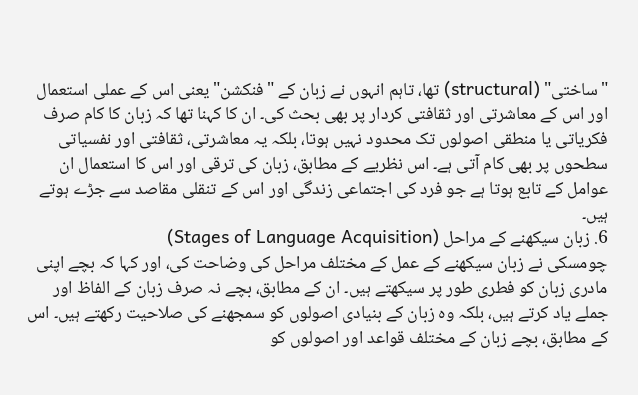"ساختی" (structural) تھا، تاہم انہوں نے زبان کے "فنکشن" یعنی اس کے عملی استعمال اور اس کے معاشرتی اور ثقافتی کردار پر بھی بحث کی۔ ان کا کہنا تھا کہ زبان کا کام صرف فکریاتی یا منطقی اصولوں تک محدود نہیں ہوتا، بلکہ یہ معاشرتی، ثقافتی اور نفسیاتی سطحوں پر بھی کام آتی ہے۔ اس نظریے کے مطابق، زبان کی ترقی اور اس کا استعمال ان عوامل کے تابع ہوتا ہے جو فرد کی اجتماعی زندگی اور اس کے تنقلی مقاصد سے جڑے ہوتے ہیں۔
6. زبان سیکھنے کے مراحل (Stages of Language Acquisition)
چومسکی نے زبان سیکھنے کے عمل کے مختلف مراحل کی وضاحت کی، اور کہا کہ بچے اپنی مادری زبان کو فطری طور پر سیکھتے ہیں۔ ان کے مطابق، بچے نہ صرف زبان کے الفاظ اور جملے یاد کرتے ہیں، بلکہ وہ زبان کے بنیادی اصولوں کو سمجھنے کی صلاحیت رکھتے ہیں۔ اس کے مطابق، بچے زبان کے مختلف قواعد اور اصولوں کو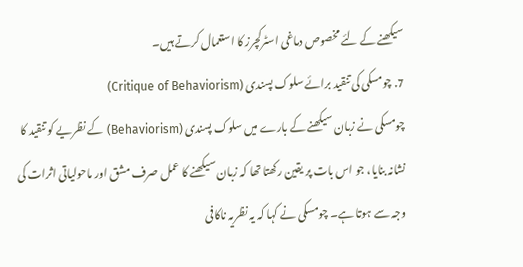سیکھنے کے لئے مخصوص دماغی اسٹرکچرز کا استعمال کرتے ہیں۔
7. چومسکی کی تنقید برائے سلوک پسندی (Critique of Behaviorism)
چومسکی نے زبان سیکھنے کے بارے میں سلوک پسندی (Behaviorism) کے نظریے کو تنقید کا نشانہ بنایا، جو اس بات پر یقین رکھتا تھا کہ زبان سیکھنے کا عمل صرف مشق اور ماحولیاتی اثرات کی وجہ سے ہوتا ہے۔ چومسکی نے کہا کہ یہ نظریہ ناکافی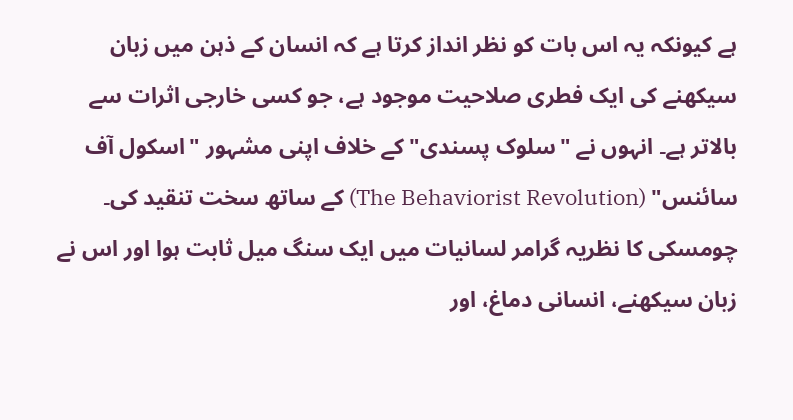ہے کیونکہ یہ اس بات کو نظر انداز کرتا ہے کہ انسان کے ذہن میں زبان سیکھنے کی ایک فطری صلاحیت موجود ہے، جو کسی خارجی اثرات سے بالاتر ہے۔ انہوں نے "سلوک پسندی" کے خلاف اپنی مشہور "اسکول آف سائنس" (The Behaviorist Revolution) کے ساتھ سخت تنقید کی۔
چومسکی کا نظریہ گرامر لسانیات میں ایک سنگ میل ثابت ہوا اور اس نے زبان سیکھنے، انسانی دماغ، اور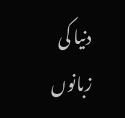دنیا کی زبانوں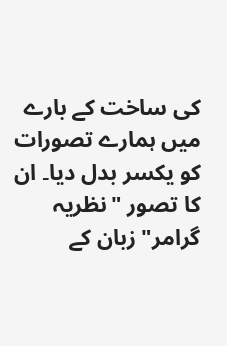کی ساخت کے بارے میں ہمارے تصورات کو یکسر بدل دیا۔ ان کا تصور "نظریہ گرامر" زبان کے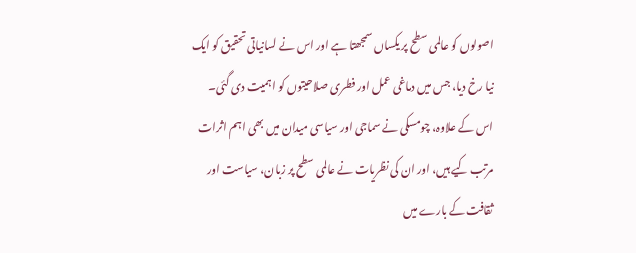اصولوں کو عالمی سطح پر یکساں سمجھتا ہے اور اس نے لسانیاتی تحقیق کو ایک نیا رخ دیا، جس میں دماغی عمل اور فطری صلاحیتوں کو اہمیت دی گئی۔ اس کے علاوہ، چومسکی نے سماجی اور سیاسی میدان میں بھی اہم اثرات مرتب کیے ہیں، اور ان کی نظریات نے عالمی سطح پر زبان، سیاست اور ثقافت کے بارے میں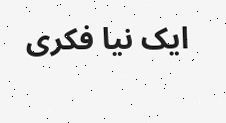ایک نیا فکری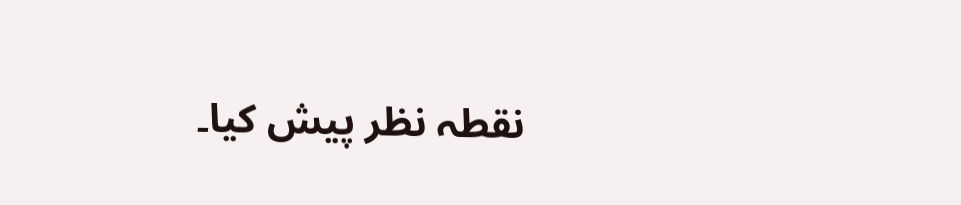نقطہ نظر پیش کیا۔